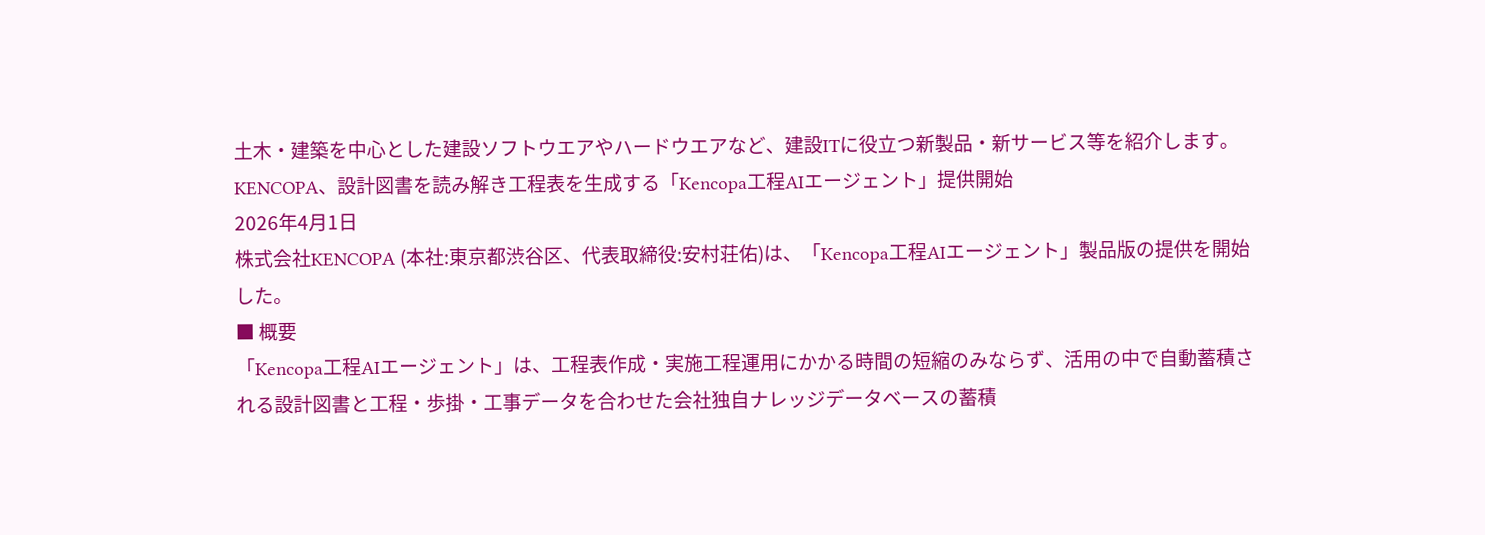土木・建築を中心とした建設ソフトウエアやハードウエアなど、建設ITに役立つ新製品・新サービス等を紹介します。
KENCOPA、設計図書を読み解き工程表を生成する「Kencopa工程AIエージェント」提供開始
2026年4月1日
株式会社KENCOPA (本社:東京都渋谷区、代表取締役:安村荘佑)は、「Kencopa工程AIエージェント」製品版の提供を開始した。
■ 概要
「Kencopa工程AIエージェント」は、工程表作成・実施工程運用にかかる時間の短縮のみならず、活用の中で自動蓄積される設計図書と工程・歩掛・工事データを合わせた会社独自ナレッジデータベースの蓄積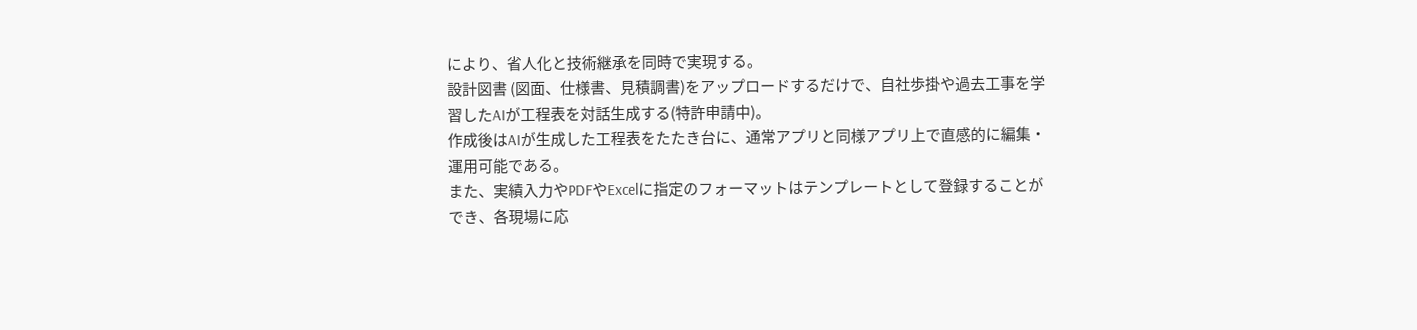により、省人化と技術継承を同時で実現する。
設計図書 (図面、仕様書、見積調書)をアップロードするだけで、自社歩掛や過去工事を学習したAIが工程表を対話生成する(特許申請中)。
作成後はAIが生成した工程表をたたき台に、通常アプリと同様アプリ上で直感的に編集・運用可能である。
また、実績入力やPDFやExcelに指定のフォーマットはテンプレートとして登録することができ、各現場に応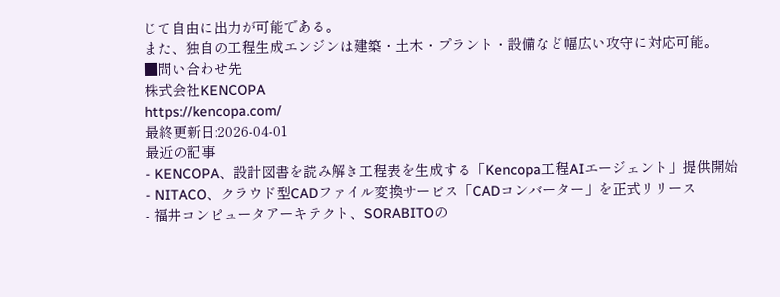じて自由に出力が可能である。
また、独自の工程生成エンジンは建築・土木・プラント・設備など幅広い攻守に対応可能。
■問い合わせ先
株式会社KENCOPA
https://kencopa.com/
最終更新日:2026-04-01
最近の記事
- KENCOPA、設計図書を読み解き工程表を生成する「Kencopa工程AIエージェント」提供開始
- NITACO、クラウド型CADファイル変換サービス「CADコンバーター」を正式リリース
- 福井コンピュータアーキテクト、SORABITOの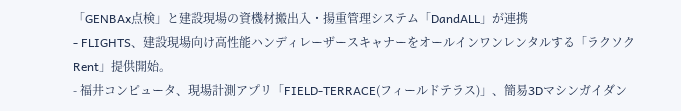「GENBAx点検」と建設現場の資機材搬出入・揚重管理システム「DandALL」が連携
- FLIGHTS、建設現場向け高性能ハンディレーザースキャナーをオールインワンレンタルする「ラクソクRent」提供開始。
- 福井コンピュータ、現場計測アプリ「FIELD-TERRACE(フィールドテラス)」、簡易3Dマシンガイダン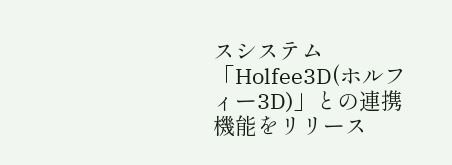スシステム「Holfee3D(ホルフィー3D)」との連携機能をリリース